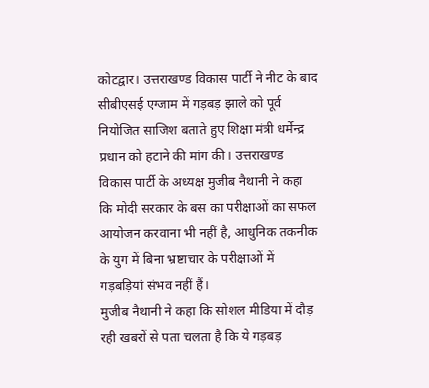कोटद्वार। उत्तराखण्ड विकास पार्टी ने नीट के बाद सीबीएसई एग्जाम में गड़बड़ झाले को पूर्व नियोजित साजिश बताते हुए शिक्षा मंत्री धर्मेन्द्र प्रधान को हटाने की मांग की। उत्तराखण्ड विकास पार्टी के अध्यक्ष मुजीब नैथानी ने कहा कि मोदी सरकार के बस का परीक्षाओं का सफल आयोजन करवाना भी नहीं है, आधुनिक तकनीक के युग में बिना भ्रष्टाचार के परीक्षाओं में गड़बड़ियां संभव नहीं हैं।
मुजीब नैथानी ने कहा कि सोशल मीडिया में दौड़ रही खबरों से पता चलता है कि ये गड़बड़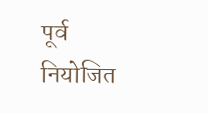पूर्व नियोजित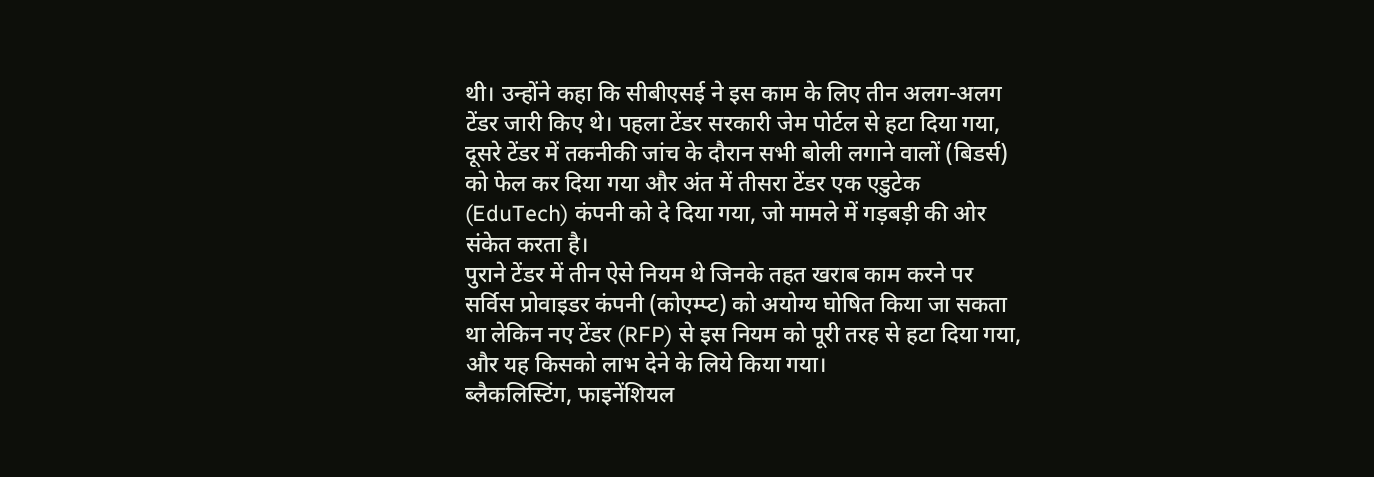थी। उन्होंने कहा कि सीबीएसई ने इस काम के लिए तीन अलग-अलग टेंडर जारी किए थे। पहला टेंडर सरकारी जेम पोर्टल से हटा दिया गया, दूसरे टेंडर में तकनीकी जांच के दौरान सभी बोली लगाने वालों (बिडर्स) को फेल कर दिया गया और अंत में तीसरा टेंडर एक एडुटेक (EduTech) कंपनी को दे दिया गया, जो मामले में गड़बड़ी की ओर संकेत करता है।
पुराने टेंडर में तीन ऐसे नियम थे जिनके तहत खराब काम करने पर सर्विस प्रोवाइडर कंपनी (कोएम्प्ट) को अयोग्य घोषित किया जा सकता था लेकिन नए टेंडर (RFP) से इस नियम को पूरी तरह से हटा दिया गया, और यह किसको लाभ देने के लिये किया गया।
ब्लैकलिस्टिंग, फाइनेंशियल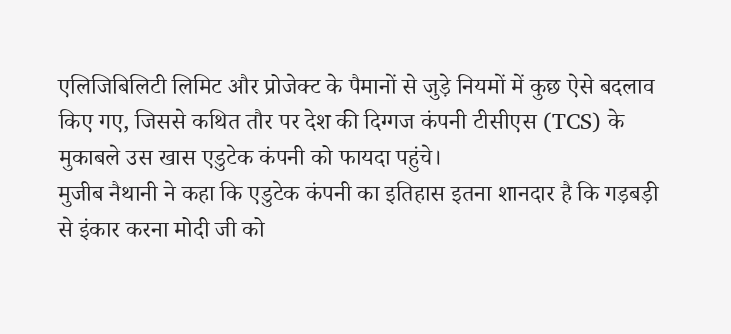एलिजिबिलिटी लिमिट और प्रोजेक्ट के पैमानों से जुड़े नियमों में कुछ ऐसे बदलाव किए गए, जिससे कथित तौर पर देश की दिग्गज कंपनी टीसीएस (TCS) के मुकाबले उस खास एडुटेक कंपनी को फायदा पहुंचे।
मुजीब नैथानी ने कहा कि एडुटेक कंपनी का इतिहास इतना शानदार है कि गड़बड़ी से इंकार करना मोदी जी को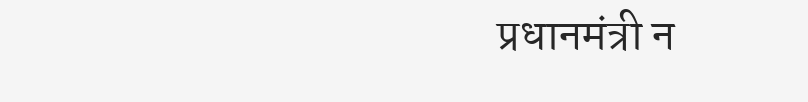प्रधानमंत्री न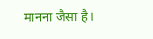मानना जैसा है।